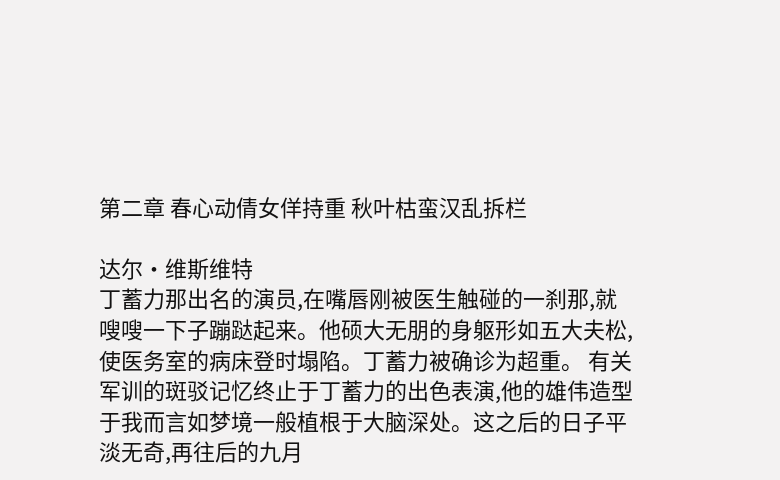第二章 春心动倩女佯持重 秋叶枯蛮汉乱拆栏

达尔•维斯维特
丁蓄力那出名的演员,在嘴唇刚被医生触碰的一刹那,就嗖嗖一下子蹦跶起来。他硕大无朋的身躯形如五大夫松,使医务室的病床登时塌陷。丁蓄力被确诊为超重。 有关军训的斑驳记忆终止于丁蓄力的出色表演,他的雄伟造型于我而言如梦境一般植根于大脑深处。这之后的日子平淡无奇,再往后的九月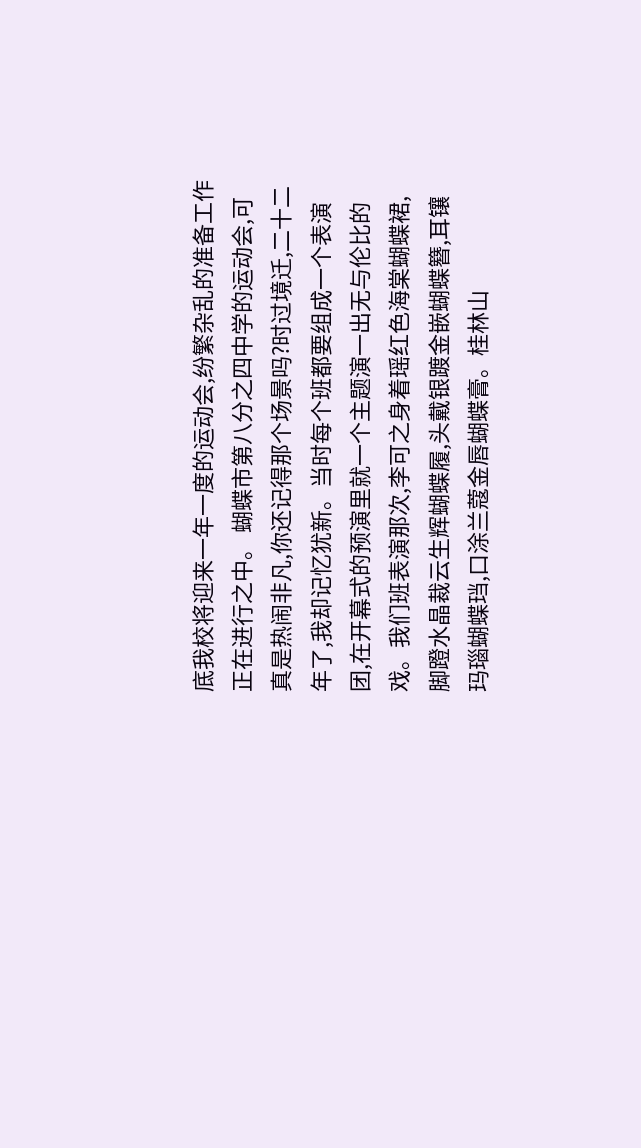底我校将迎来一年一度的运动会,纷繁杂乱的准备工作正在进行之中。 蝴蝶市第八分之四中学的运动会,可真是热闹非凡,你还记得那个场景吗?时过境迁,二十二年了,我却记忆犹新。当时每个班都要组成一个表演团,在开幕式的预演里就一个主题演一出无与伦比的戏。我们班表演那次,李可之身着瑶红色海棠蝴蝶裙,脚蹬水晶裁云生辉蝴蝶履,头戴银踱金嵌蝴蝶簪,耳镶玛瑙蝴蝶珰,口涂兰蔻金唇蝴蝶膏。桂林山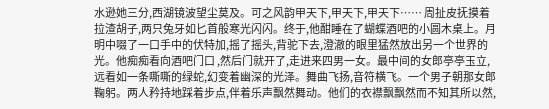水逊她三分,西湖镜波望尘莫及。可之风韵甲天下,甲天下,甲天下…… 周扯皮抚摸着拉渣胡子,两只兔牙如匕首般寒光闪闪。终于,他酣睡在了蝴蝶酒吧的小圆木桌上。月明中啜了一口手中的伏特加,摇了摇头,背驼下去,澄澈的眼里猛然放出另一个世界的光。他痴痴看向酒吧门口 ,然后门就开了,走进来四男一女。最中间的女郎亭亭玉立,远看如一条嘶嘶的绿蛇,幻变着幽深的光泽。舞曲飞扬,音符横飞。一个男子朝那女郎鞠躬。两人矜持地踩着步点,伴着乐声飘然舞动。他们的衣襟飘飘然而不知其所以然,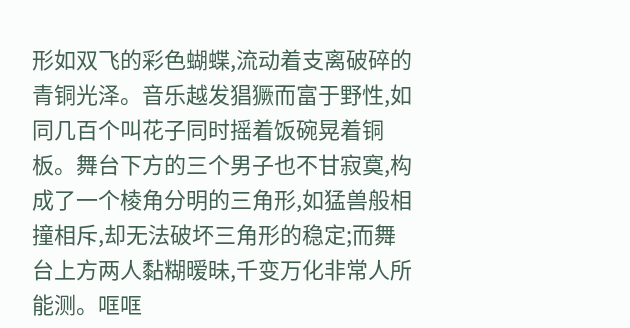形如双飞的彩色蝴蝶,流动着支离破碎的青铜光泽。音乐越发猖獗而富于野性,如同几百个叫花子同时摇着饭碗晃着铜板。舞台下方的三个男子也不甘寂寞,构成了一个棱角分明的三角形,如猛兽般相撞相斥,却无法破坏三角形的稳定;而舞台上方两人黏糊暧昧,千变万化非常人所能测。哐哐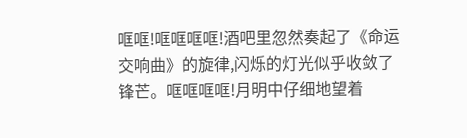哐哐!哐哐哐哐!酒吧里忽然奏起了《命运交响曲》的旋律,闪烁的灯光似乎收敛了锋芒。哐哐哐哐!月明中仔细地望着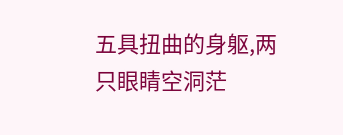五具扭曲的身躯,两只眼睛空洞茫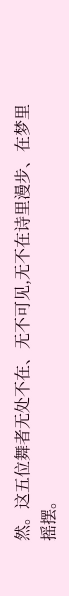然。这五位舞者无处不在、无不可见,无不在诗里漫步、在梦里摇摆。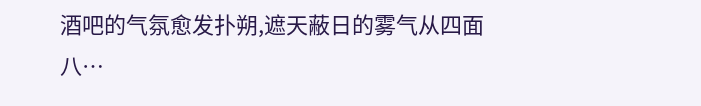酒吧的气氛愈发扑朔,遮天蔽日的雾气从四面八…